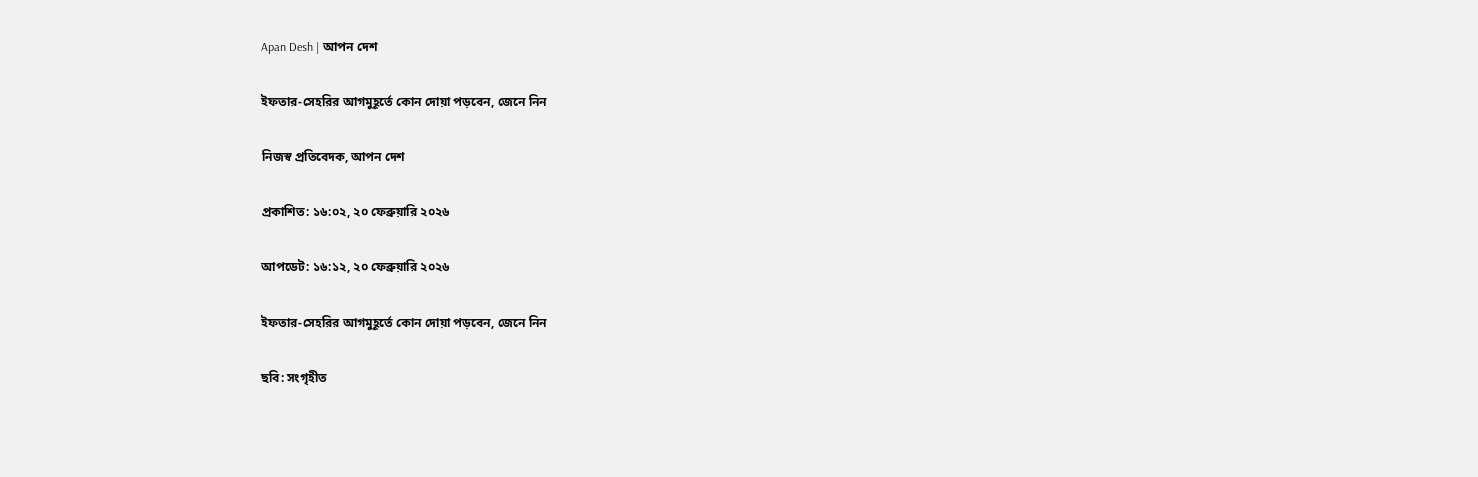Apan Desh | আপন দেশ

ইফতার-সেহরির আগমুহূর্তে কোন দোয়া পড়বেন, জেনে নিন

নিজস্ব প্রতিবেদক, আপন দেশ

প্রকাশিত: ১৬:০২, ২০ ফেব্রুয়ারি ২০২৬

আপডেট: ১৬:১২, ২০ ফেব্রুয়ারি ২০২৬

ইফতার-সেহরির আগমুহূর্তে কোন দোয়া পড়বেন, জেনে নিন

ছবি: সংগৃহীত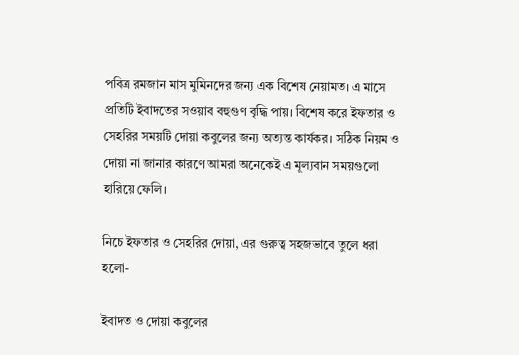পবিত্র রমজান মাস মুমিনদের জন্য এক বিশেষ নেয়ামত। এ মাসে প্রতিটি ইবাদতের সওয়াব বহুগুণ বৃদ্ধি পায়। বিশেষ করে ইফতার ও সেহরির সময়টি দোয়া কবুলের জন্য অত্যন্ত কার্যকর। সঠিক নিয়ম ও দোয়া না জানার কারণে আমরা অনেকেই এ মূল্যবান সময়গুলো হারিয়ে ফেলি।

নিচে ইফতার ও সেহরির দোয়া, এর গুরুত্ব সহজভাবে তুলে ধরা হলো-

ইবাদত ও দোয়া কবুলের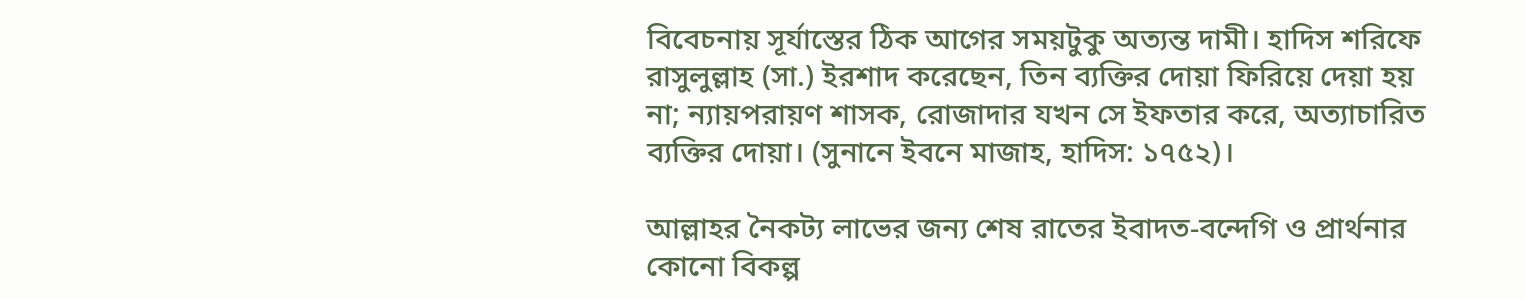বিবেচনায় সূর্যাস্তের ঠিক আগের সময়টুকু অত্যন্ত দামী। হাদিস শরিফে রাসুলুল্লাহ (সা.) ইরশাদ করেছেন, তিন ব্যক্তির দোয়া ফিরিয়ে দেয়া হয় না; ন্যায়পরায়ণ শাসক, রোজাদার যখন সে ইফতার করে, অত্যাচারিত ব্যক্তির দোয়া। (সুনানে ইবনে মাজাহ, হাদিস: ১৭৫২)।

আল্লাহর নৈকট্য লাভের জন্য শেষ রাতের ইবাদত-বন্দেগি ও প্রার্থনার কোনো বিকল্প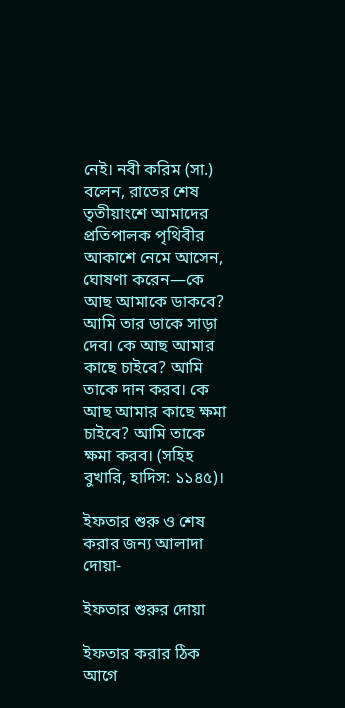নেই। নবী করিম (সা.) বলেন, রাতের শেষ তৃতীয়াংশে আমাদের প্রতিপালক পৃথিবীর আকাশে নেমে আসেন, ঘোষণা করেন—কে আছ আমাকে ডাকবে? আমি তার ডাকে সাড়া দেব। কে আছ আমার কাছে চাইবে? আমি তাকে দান করব। কে আছ আমার কাছে ক্ষমা চাইবে? আমি তাকে ক্ষমা করব। (সহিহ বুখারি, হাদিস: ১১৪৫)।

ইফতার শুরু ও শেষ করার জন্য আলাদা দোয়া-

ইফতার শুরুর দোয়া

ইফতার করার ঠিক আগে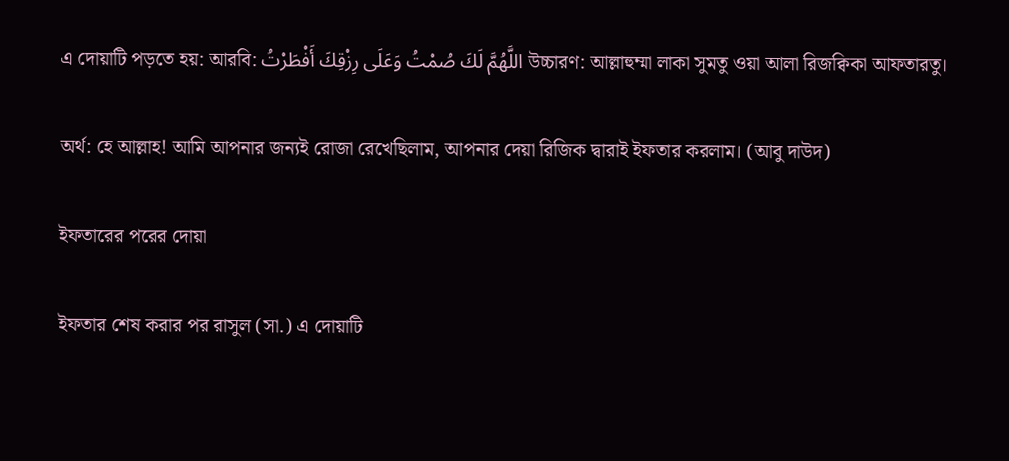এ দোয়াটি পড়তে হয়: আরবি: اللَّهُمَّ لَكَ صُمْتُ وَعَلَى رِزْقِكَ أَفْطَرْتُ উচ্চারণ: আল্লাহুম্মা লাকা সুমতু ওয়া আলা রিজক্বিকা আফতারতু।

অর্থ: হে আল্লাহ! আমি আপনার জন্যই রোজা রেখেছিলাম, আপনার দেয়া রিজিক দ্বারাই ইফতার করলাম। (আবু দাউদ)

ইফতারের পরের দোয়া

ইফতার শেষ করার পর রাসুল (সা.) এ দোয়াটি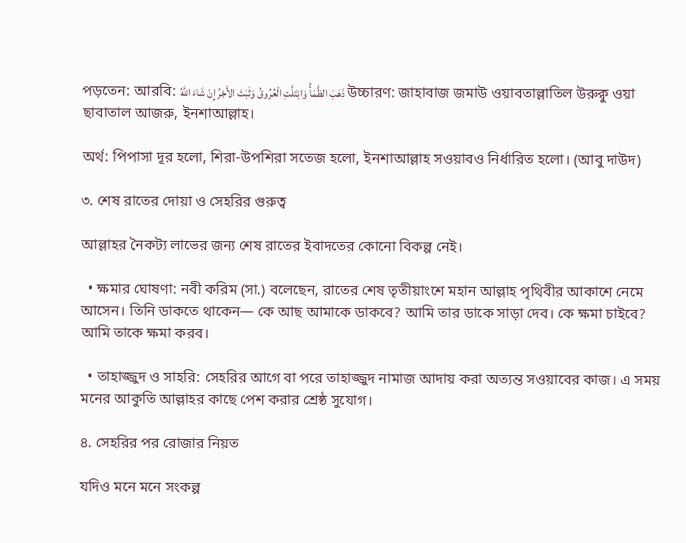পড়তেন: আরবি: ذَهَبَ الظَّمَأُ وَابْتَلَّتِ الْعُرُوقُ وَثَبَتَ الأَجْرُ إِنْ شَاءَ اللَّهُ উচ্চারণ: জাহাবাজ জমাউ ওয়াবতাল্লাতিল উরুক্বু ওয়া ছাবাতাল আজরু, ইনশাআল্লাহ।

অর্থ: পিপাসা দূর হলো, শিরা-উপশিরা সতেজ হলো, ইনশাআল্লাহ সওয়াবও নির্ধারিত হলো। (আবু দাউদ)

৩. শেষ রাতের দোয়া ও সেহরির গুরুত্ব

আল্লাহর নৈকট্য লাভের জন্য শেষ রাতের ইবাদতের কোনো বিকল্প নেই।

  • ক্ষমার ঘোষণা: নবী করিম (সা.) বলেছেন, রাতের শেষ তৃতীয়াংশে মহান আল্লাহ পৃথিবীর আকাশে নেমে আসেন। তিনি ডাকতে থাকেন— কে আছ আমাকে ডাকবে? আমি তার ডাকে সাড়া দেব। কে ক্ষমা চাইবে? আমি তাকে ক্ষমা করব।

  • তাহাজ্জুদ ও সাহরি: সেহরির আগে বা পরে তাহাজ্জুদ নামাজ আদায় করা অত্যন্ত সওয়াবের কাজ। এ সময় মনের আকুতি আল্লাহর কাছে পেশ করার শ্রেষ্ঠ সুযোগ।

৪. সেহরির পর রোজার নিয়ত

যদিও মনে মনে সংকল্প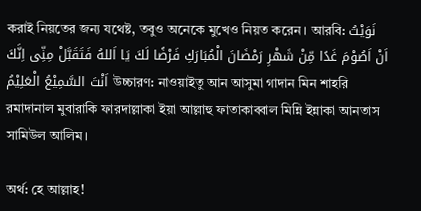করাই নিয়তের জন্য যথেষ্ট, তবুও অনেকে মুখেও নিয়ত করেন। আরবি: نَوَيْتُ اَنْ اَصُوْمَ غَدًا مِّنْ شَهْرِ رَمْضَانَ الْمُبَارَكِ فَرْضًا لَكَ يَا اَللهُ فَتَقَبَّلْ مِنِّى اِنَّكَ اَنْتَ السَّمِيْعُ الْعَلِيْمُ উচ্চারণ: নাওয়াইতু আন আসুমা গাদান মিন শাহরি রমাদানাল মুবারাকি ফারদাল্লাকা ইয়া আল্লাহু ফাতাকাব্বাল মিন্নি ইন্নাকা আনতাস সামিউল আলিম।

অর্থ: হে আল্লাহ!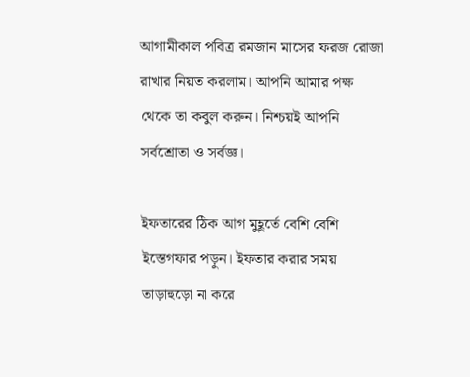আগামীকাল পবিত্র রমজান মাসের ফরজ রোজা রাখার নিয়ত করলাম। আপনি আমার পক্ষ থেকে তা কবুল করুন। নিশ্চয়ই আপনি সর্বশ্রোতা ও সর্বজ্ঞ।

ইফতারের ঠিক আগ মুহূর্তে বেশি বেশি ইস্তেগফার পড়ুন। ইফতার করার সময় তাড়াহুড়ো না করে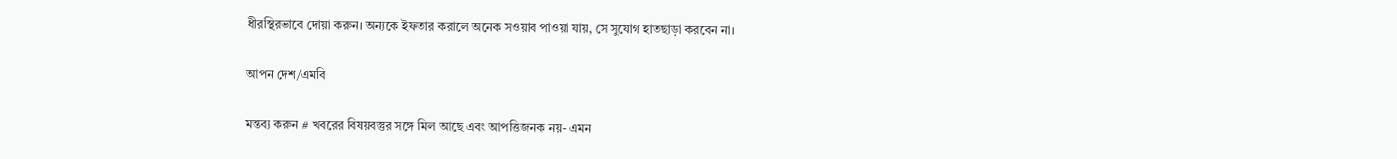ধীরস্থিরভাবে দোয়া করুন। অন্যকে ইফতার করালে অনেক সওয়াব পাওয়া যায়, সে সুযোগ হাতছাড়া করবেন না।

আপন দেশ/এমবি

মন্তব্য করুন # খবরের বিষয়বস্তুর সঙ্গে মিল আছে এবং আপত্তিজনক নয়- এমন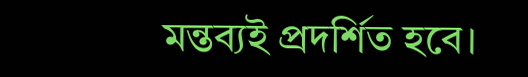মন্তব্যই প্রদর্শিত হবে।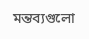মন্তব্যগুলো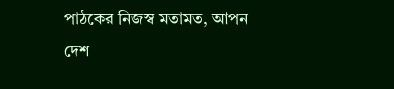পাঠকের নিজস্ব মতামত, আপন দেশ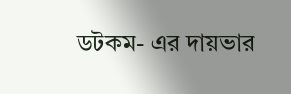ডটকম- এর দায়ভার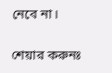নেবে না।

শেয়ার করুনঃ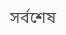সর্বশেষ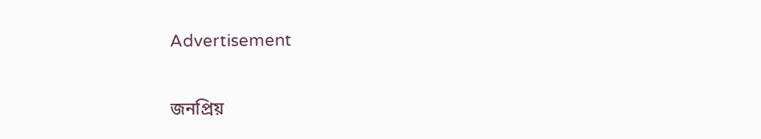Advertisement

জনপ্রিয়